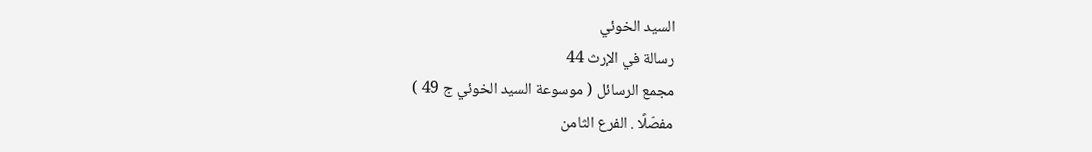السيد الخوئي
رسالة في الإرث 44
مجمع الرسائل ( موسوعة السيد الخوئي ج 49 )
مفصّلًا . الفرع الثامن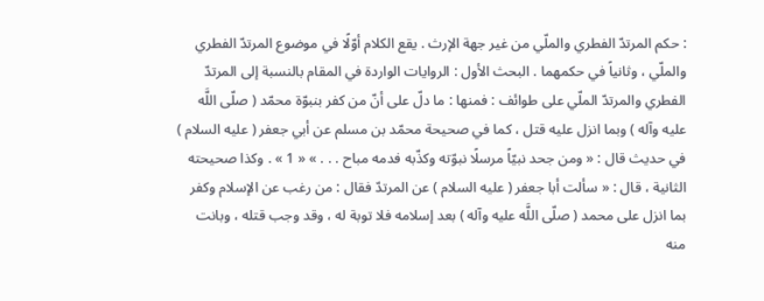: حكم المرتدّ الفطري والملّي من غير جهة الإرث . يقع الكلام أوّلًا في موضوع المرتدّ الفطري والملّي ، وثانياً في حكمهما . البحث الأول : الروايات الواردة في المقام بالنسبة إلى المرتدّ الفطري والمرتدّ الملّي على طوائف : فمنها : ما دلّ على أنّ من كفر بنبوّة محمّد ( صلّى اللَّه عليه وآله ) وبما انزل عليه قتل ، كما في صحيحة محمّد بن مسلم عن أبي جعفر ( عليه السلام ) في حديث قال : « ومن جحد نبيّاً مرسلًا نبوّته وكذّبه فدمه مباح . . . » « 1 » . وكذا صحيحته الثانية ، قال : « سألت أبا جعفر ( عليه السلام ) عن المرتدّ فقال : من رغب عن الإسلام وكفر بما انزل على محمد ( صلّى اللَّه عليه وآله ) بعد إسلامه فلا توبة له ، وقد وجب قتله ، وبانت منه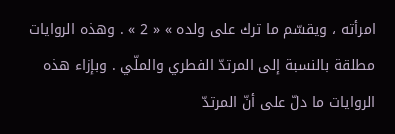امرأته ، ويقسّم ما ترك على ولده » « 2 » . وهذه الروايات مطلقة بالنسبة إلى المرتدّ الفطري والملّي . وبإزاء هذه الروايات ما دلّ على أنّ المرتدّ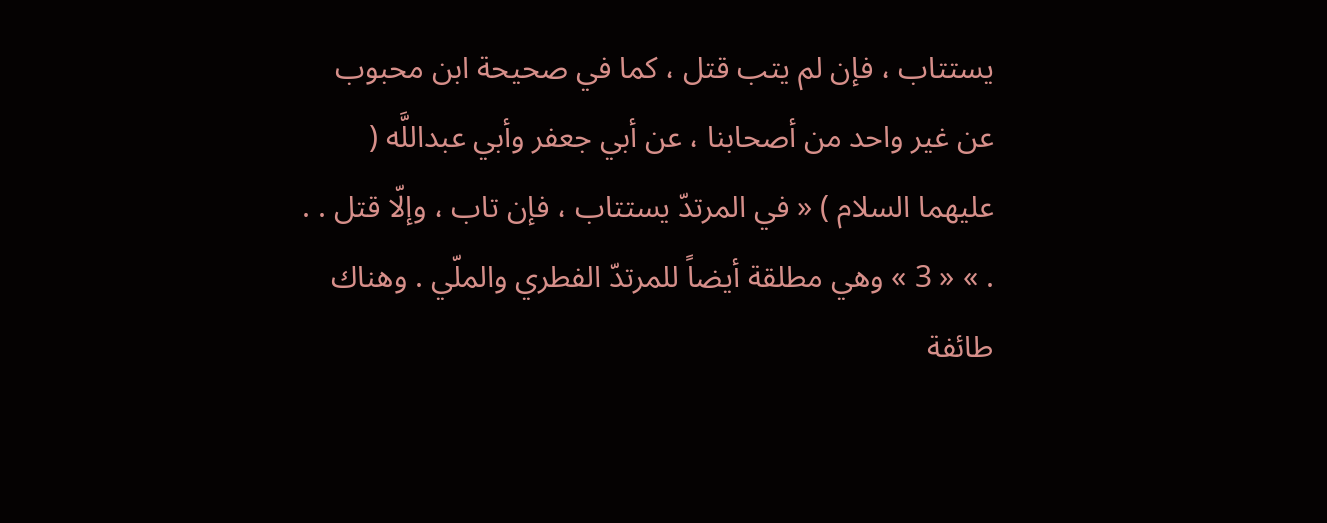يستتاب ، فإن لم يتب قتل ، كما في صحيحة ابن محبوب عن غير واحد من أصحابنا ، عن أبي جعفر وأبي عبداللَّه ( عليهما السلام ) « في المرتدّ يستتاب ، فإن تاب ، وإلّا قتل . . . » « 3 » وهي مطلقة أيضاً للمرتدّ الفطري والملّي . وهناك طائفة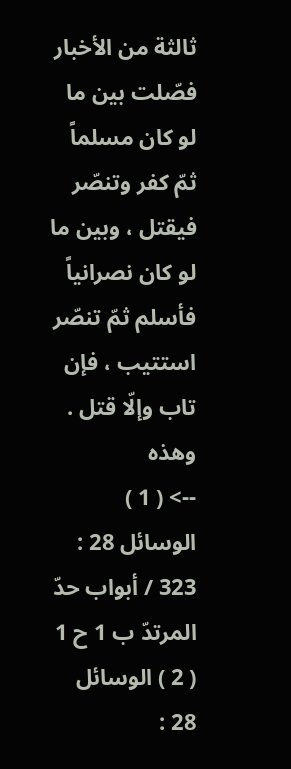ثالثة من الأخبار فصّلت بين ما لو كان مسلماً ثمّ كفر وتنصّر فيقتل ، وبين ما لو كان نصرانياً فأسلم ثمّ تنصّر استتيب ، فإن تاب وإلّا قتل . وهذه
--> ( 1 ) الوسائل 28 : 323 / أبواب حدّ المرتدّ ب 1 ح 1 ( 2 ) الوسائل 28 :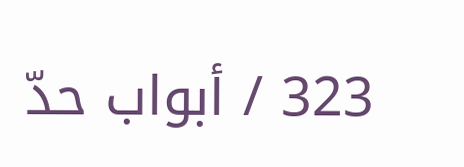323 / أبواب حدّ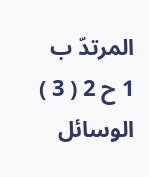المرتدّ ب 1 ح 2 ( 3 ) الوسائل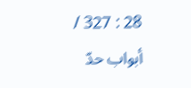28 : 327 / أبواب حدّ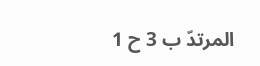المرتدّ ب 3 ح 1